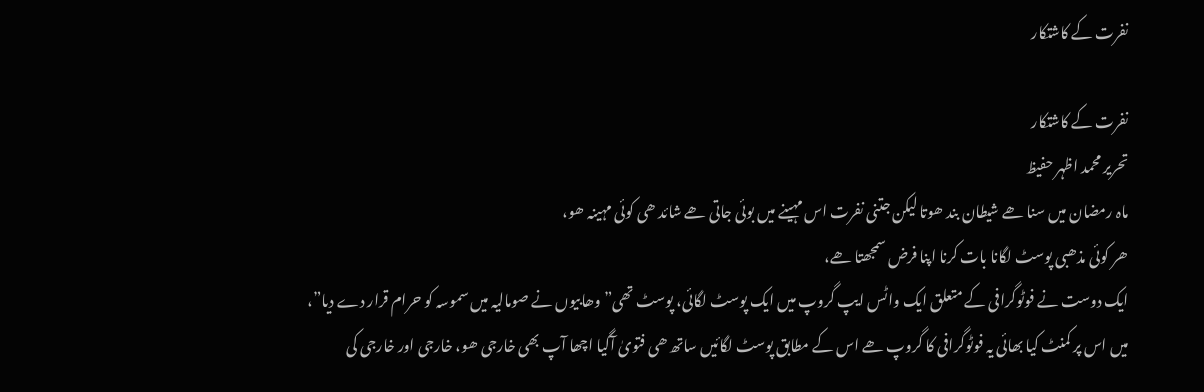نفرت کے کاشتکار

نفرت کے کاشتکار
تحریر محمد اظہر حفیظ
ماہ رمضان میں سنا ھے شیطان بند ھوتا لیکن جتنی نفرت اس مہینے میں بوئی جاتی ھے شائد ھی کوئی مہینہ ھو،
ھر کوئی مذھبی پوسٹ لگانا بات کرنا اپنا فرض سمجھتا ھے،
ایک دوست نے فوٹوگرافی کے متعلق ایک واٹس ایپ گروپ میں ایک پوسٹ لگائی، پوسٹ تھی” وھابیوں نے صومالیہ میں سموسہ کو حرام قرار دے دیا”، میں اس پر کمنٹ کیا بھائی یہ فوٹوگرافی کا گروپ ھے اس کے مطابق پوسٹ لگائیں ساتھ ھی فتویٰ آگیا اچھا آپ بھی خارجی ھو، خارجی اور خارجی کی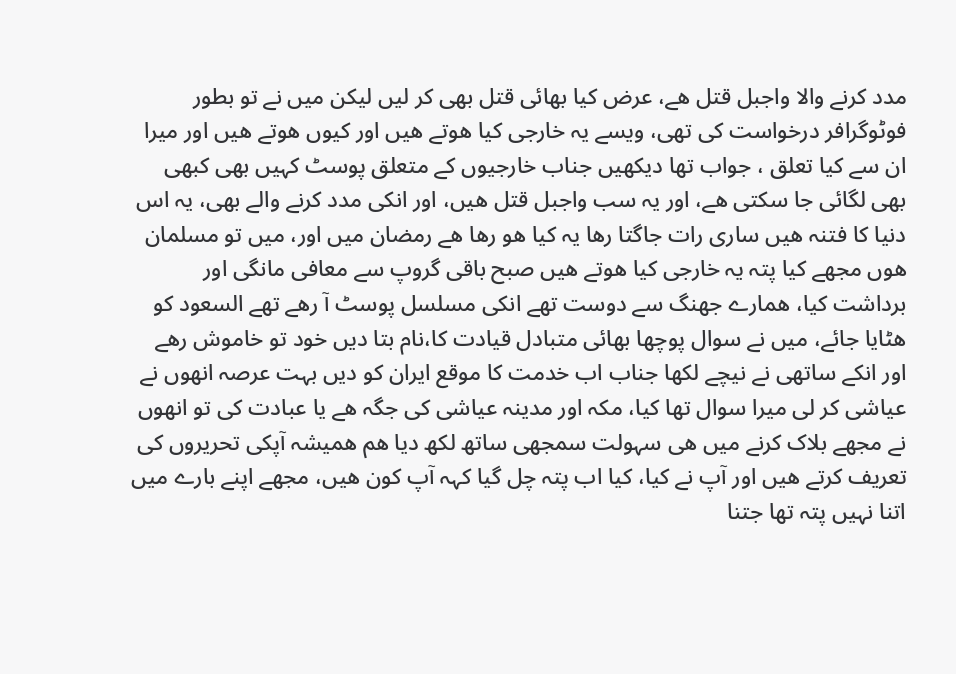مدد کرنے والا واجبل قتل ھے، عرض کیا بھائی قتل بھی کر لیں لیکن میں نے تو بطور فوٹوگرافر درخواست کی تھی، ویسے یہ خارجی کیا ھوتے ھیں اور کیوں ھوتے ھیں اور میرا ان سے کیا تعلق ، جواب تھا دیکھیں جناب خارجیوں کے متعلق پوسٹ کہیں بھی کبھی بھی لگائی جا سکتی ھے، اور یہ سب واجبل قتل ھیں، اور انکی مدد کرنے والے بھی، یہ اس دنیا کا فتنہ ھیں ساری رات جاگتا رھا یہ کیا ھو رھا ھے رمضان میں اور، میں تو مسلمان ھوں مجھے کیا پتہ یہ خارجی کیا ھوتے ھیں صبح باقی گروپ سے معافی مانگی اور برداشت کیا، ھمارے جھنگ سے دوست تھے انکی مسلسل پوسٹ آ رھے تھے السعود کو ھٹایا جائے، میں نے سوال پوچھا بھائی متبادل قیادت کا،نام بتا دیں خود تو خاموش رھے اور انکے ساتھی نے نیچے لکھا جناب اب خدمت کا موقع ایران کو دیں بہت عرصہ انھوں نے عیاشی کر لی میرا سوال تھا کیا، مکہ اور مدینہ عیاشی کی جگہ ھے یا عبادت کی تو انھوں نے مجھے بلاک کرنے میں ھی سہولت سمجھی ساتھ لکھ دیا ھم ھمیشہ آپکی تحریروں کی تعریف کرتے ھیں اور آپ نے کیا، کیا اب پتہ چل گیا کہہ آپ کون ھیں، مجھے اپنے بارے میں اتنا نہیں پتہ تھا جتنا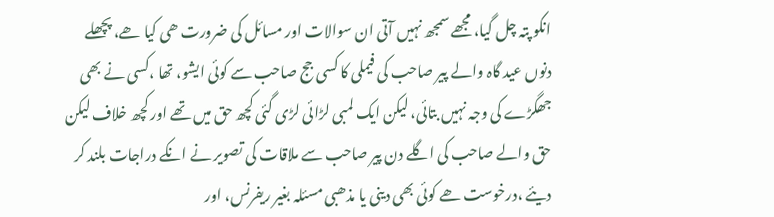انکو پتہ چل گیا، مجھے سمجھ نہیں آتی ان سوالات اور مسائل کی ضرورت ھی کیا ھے، پچھلے دنوں عید گاہ والے پیر صاحب کی فیملی کا کسی جج صاحب سے کوئی ایشو، تھا ،کسی نے بھی جھگڑے کی وجہ نہیں بتائی، لیکن ایک لمبی لڑائی لڑی گئی کچھ حق میں تھے اور کچھ خلاف لیکن حق والے صاحب کی اگلے دن پیر صاحب سے ملاقات کی تصویر نے انکے دراجات بلند کر دیئے ،درخوست ھے کوئی بھی دینی یا مذھبی مسئلہ بغیر ریفرنس، اور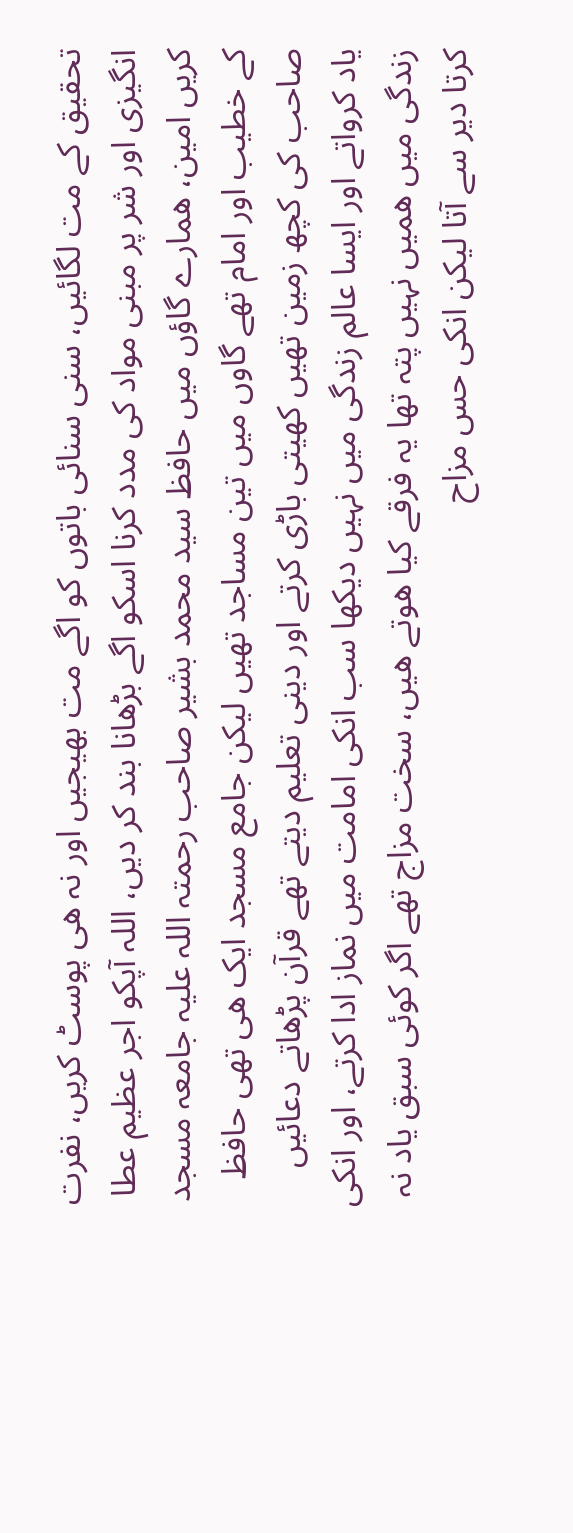تحقیق کے مت لگائیں، سنی سنائی باتوں کو اگے مت بھیجیں اور نہ ھی پوسٹ کریں، نفرت انگیزی اور شر پر مبنی مواد کی مدد کرنا اسکو اگے بڑھانا بند کر دیں، اللہ آپکو اجر عظیم عطا کریں امین، ھمارے گاؤں میں حافظ سید محمد بشیر صاحب رحمتہ اللہ علیہ جامعہ مسجد کے خطیب اور امام تھے گاوں میں تین مساجد تھیں لیکن جامع مسجد ایک ھی تھی حافظ صاحب کی کچھ زمین تھیں کھیتی باڑی کرتے اور دینی تعلیم دیتے تھے قرآن پڑھاتے دعائیں یاد کرواتے اور ایسا عالم زندگی میں نہیں دیکھا سب انکی امامت میں نماز ادا کرتے، اور انکی زندگی میں ھمیں نہیں پتہ تھا یہ فرقے کیا ھوتے ھیں، سخت مزاج تھے اگر کوئی سبق یاد نہ کرتا دیر سے آتا لیکن انکی حس مزاح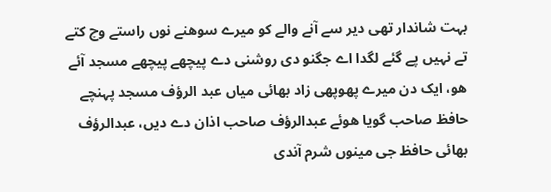بہت شاندار تھی دیر سے آنے والے کو میرے سوھنے نوں راستے وچ کتے تے نہیں پے گئے لگدا اے جگنو دی روشنی دے پیچھے پیچھے مسجد آئے ھو، ایک دن میرے پھوپھی زاد بھائی میاں عبد الرؤف مسجد پہنچے حافظ صاحب گویا ھوئے عبدالرؤف صاحب اذان دے دیں، عبدالرؤف بھائی حافظ جی مینوں شرم آندی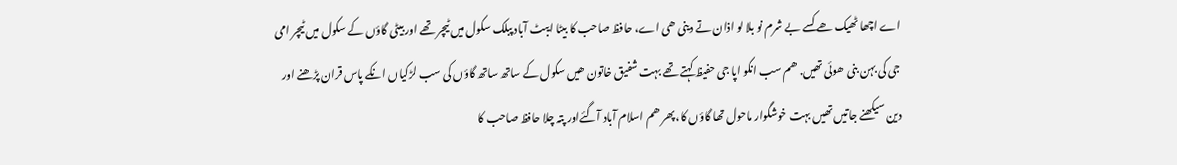اے اچھا ٹھیک ھے کسے بے شرم نو بلا لو اذان تے دینی ھی اے، حافظ صاحب کا بیٹا ایبٹ آباد پبلک سکول میں ٹیچر تھے اور بیٹی گاؤں کے سکول میں ٹیچر امی جی کی بہن بنی ھوئی تھیں. ھم سب انکو اپا جی حفیظ کہتے تھے بہت شفیق خاتون ھیں سکول کے ساتھ ساتھ گاؤں کی سب لڑکیاں انکے پاس قران پڑھنے اور دین سیکھنے جاتیں تھیں بہت خوشگوار ماحول تھا گاؤں کا، پھر ھم اسلام آباد آگئےاور پتہ چلا حافظ صاحب کا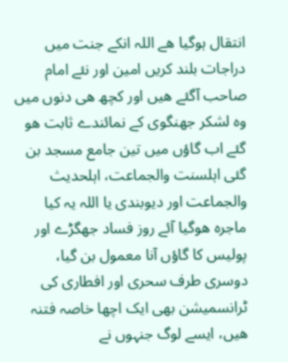انتقال ہوگیا ھے اللہ انکے جنت میں دراجات بلند کریں امین اور نئے امام صاحب آگئے ھیں اور کچھ ھی دنوں میں وہ لشکر جھنگوی کے نمائندے ثابت ھو گئے اب گاؤں میں تین جامع مسجد بن گئی اہلسنت والجماعت، اہلحدیث والجماعت اور دیوبندی یا اللہ یہ کیا ماجرہ ھوگیا آئے روز فساد جھگڑے اور پولیس کا گاؤں آنا معمول بن گیا، دوسری طرف سحری اور افطاری کی ٹرانسمیشن بھی ایک اچھا خاصہ فتنہ ھیں، ایسے لوگ جنہوں نے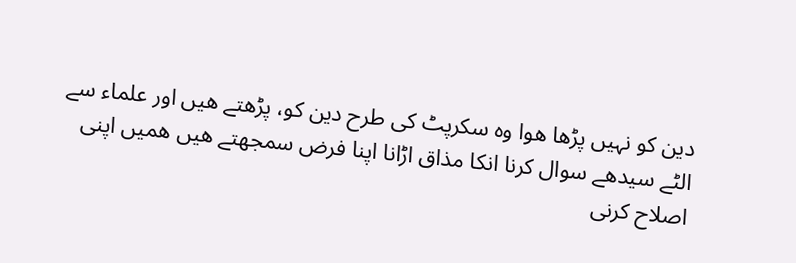دین کو نہیں پڑھا ھوا وہ سکرپٹ کی طرح دین کو، پڑھتے ھیں اور علماء سے الٹے سیدھے سوال کرنا انکا مذاق اڑانا اپنا فرض سمجھتے ھیں ھمیں اپنی اصلاح کرنی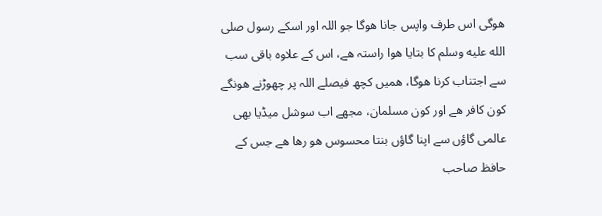ھوگی اس طرف واپس جانا ھوگا جو اللہ اور اسکے رسول صلی الله عليه وسلم کا بتایا ھوا راستہ ھے، اس کے علاوہ باقی سب سے اجتناب کرنا ھوگا، ھمیں کچھ فیصلے اللہ پر چھوڑنے ھونگے کون کافر ھے اور کون مسلمان، مجھے اب سوشل میڈیا بھی عالمی گاؤں سے اپنا گاؤں بنتا محسوس ھو رھا ھے جس کے حافظ صاحب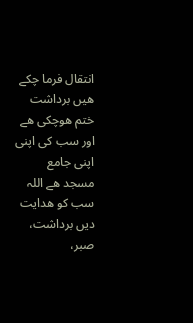انتقال فرما چکے ھیں برداشت ختم ھوچکی ھے اور سب کی اپنی اپنی جامع مسجد ھے اللہ سب کو ھدایت دیں برداشت، صبر،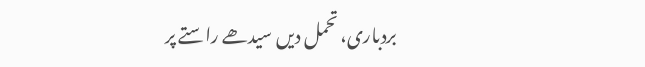بردباری، تحمل دیں سیدھے راستے پر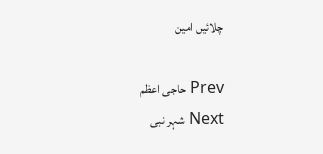چلائیں امین

Prev حاجی اعظم
Next شہر نبی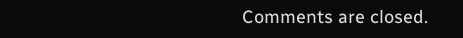Comments are closed.